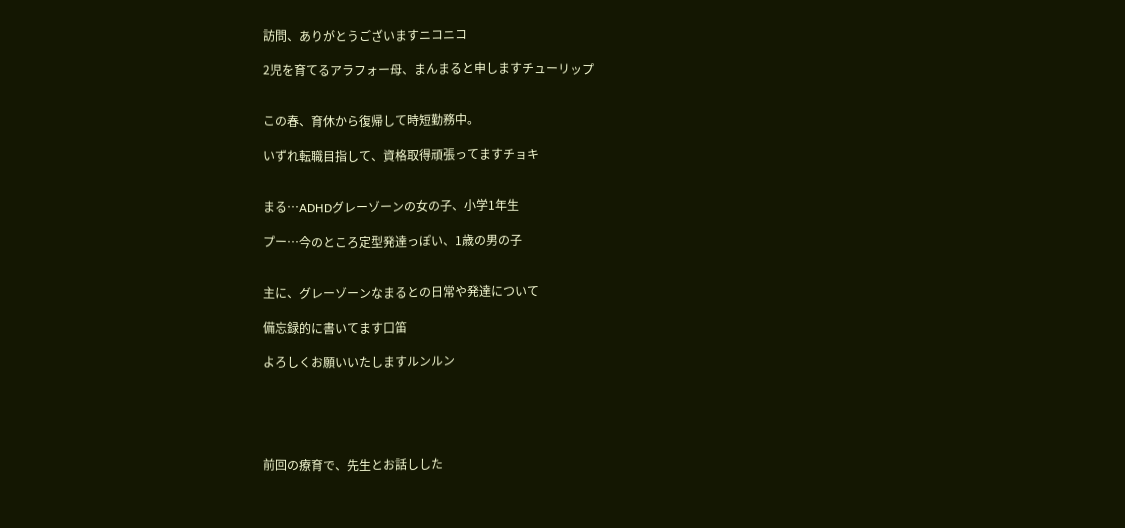訪問、ありがとうございますニコニコ

2児を育てるアラフォー母、まんまると申しますチューリップ


この春、育休から復帰して時短勤務中。

いずれ転職目指して、資格取得頑張ってますチョキ


まる…ADHDグレーゾーンの女の子、小学1年生

プー…今のところ定型発達っぽい、1歳の男の子


主に、グレーゾーンなまるとの日常や発達について

備忘録的に書いてます口笛

よろしくお願いいたしますルンルン





前回の療育で、先生とお話しした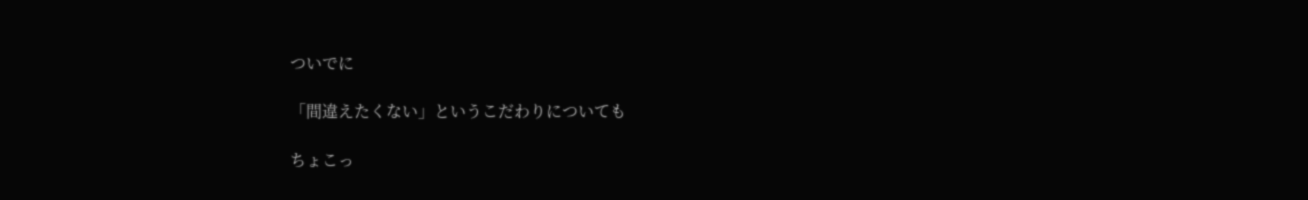ついでに

「間違えたくない」というこだわりについても

ちょこっ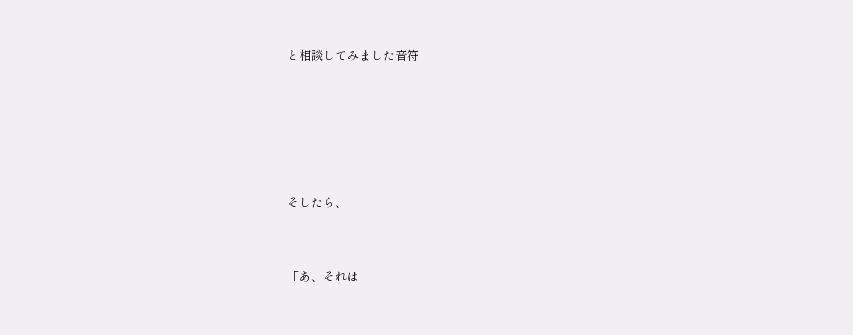と相談してみました音符





そしたら、


「あ、それは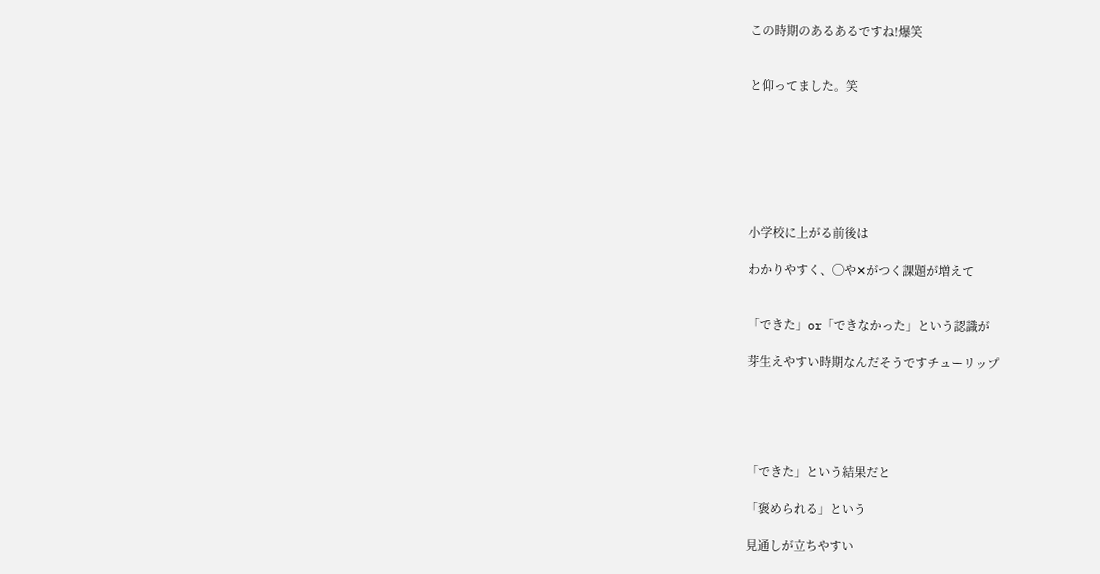この時期のあるあるですね!爆笑


と仰ってました。笑







小学校に上がる前後は

わかりやすく、◯や✕がつく課題が増えて


「できた」or「できなかった」という認識が

芽生えやすい時期なんだそうですチューリップ





「できた」という結果だと

「褒められる」という

見通しが立ちやすい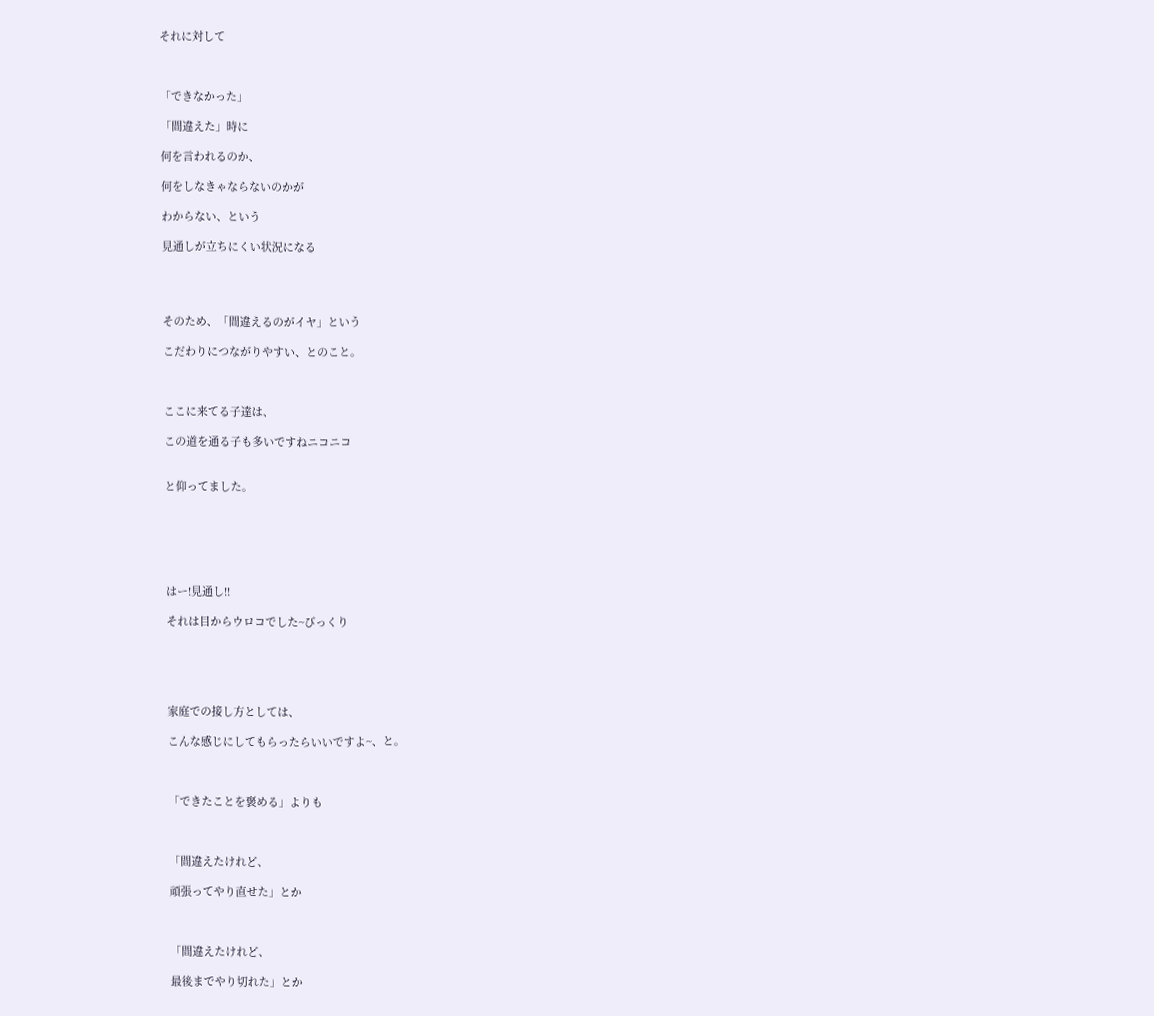それに対して



「できなかった」

「間違えた」時に

何を言われるのか、

何をしなきゃならないのかが

わからない、という

見通しが立ちにくい状況になる




そのため、「間違えるのがイヤ」という

こだわりにつながりやすい、とのこと。



ここに来てる子達は、

この道を通る子も多いですねニコニコ


と仰ってました。






はー!見通し!!

それは目からウロコでした~びっくり





家庭での接し方としては、

こんな感じにしてもらったらいいですよ~、と。



「できたことを褒める」よりも



「間違えたけれど、

頑張ってやり直せた」とか



「間違えたけれど、

最後までやり切れた」とか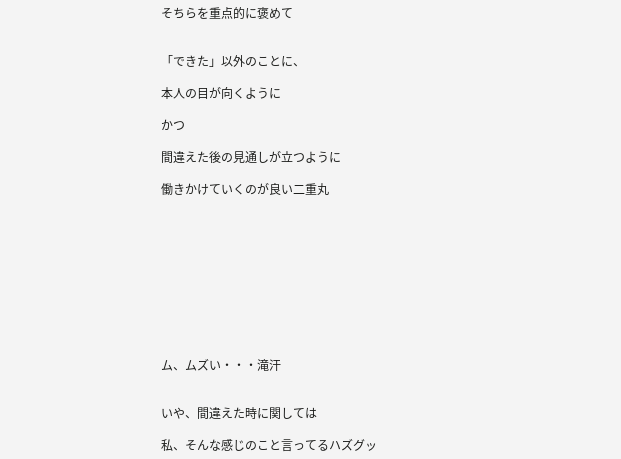そちらを重点的に褒めて


「できた」以外のことに、

本人の目が向くように

かつ

間違えた後の見通しが立つように

働きかけていくのが良い二重丸










ム、ムズい・・・滝汗


いや、間違えた時に関しては

私、そんな感じのこと言ってるハズグッ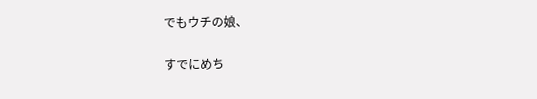でもウチの娘、

すでにめち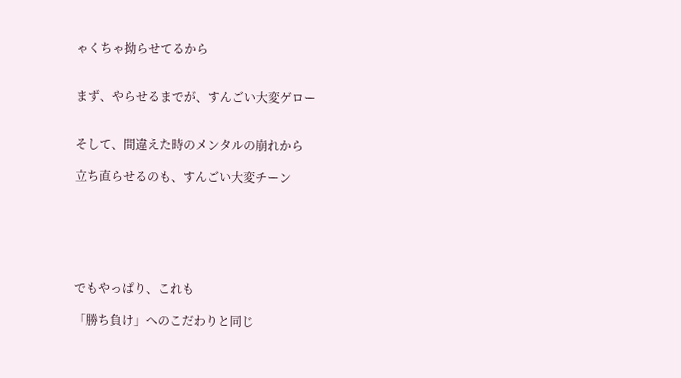ゃくちゃ拗らせてるから


まず、やらせるまでが、すんごい大変ゲロー


そして、間違えた時のメンタルの崩れから

立ち直らせるのも、すんごい大変チーン






でもやっぱり、これも

「勝ち負け」へのこだわりと同じ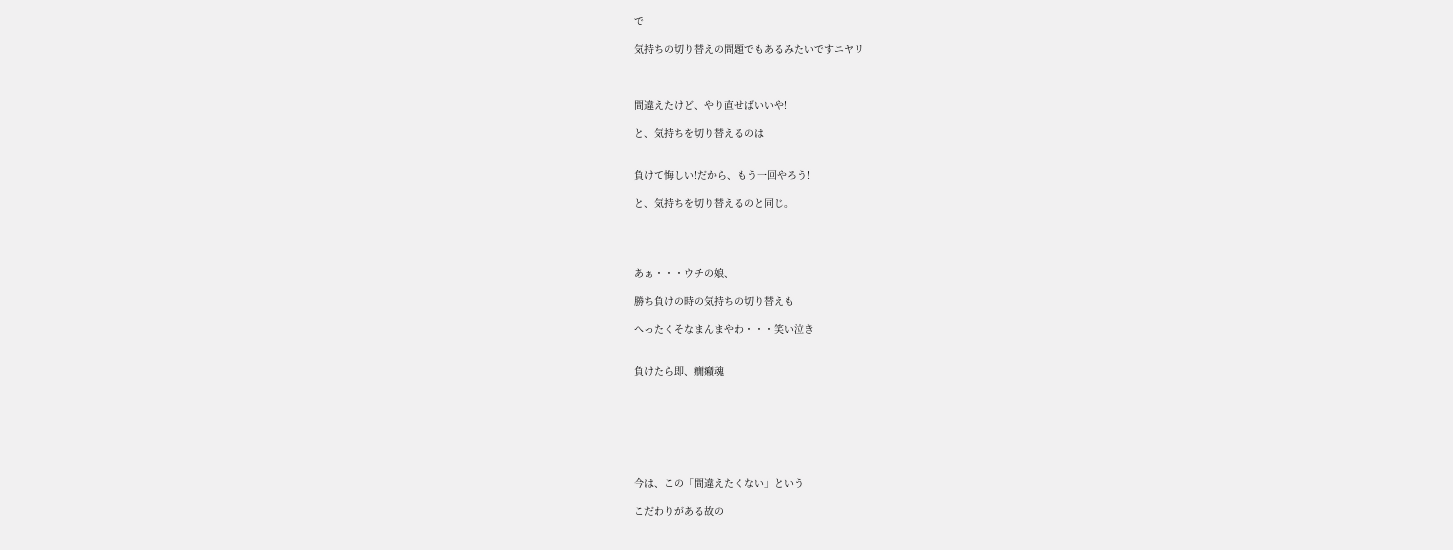で

気持ちの切り替えの問題でもあるみたいですニヤリ



間違えたけど、やり直せばいいや!

と、気持ちを切り替えるのは


負けて悔しい!だから、もう一回やろう!

と、気持ちを切り替えるのと同じ。




あぁ・・・ウチの娘、

勝ち負けの時の気持ちの切り替えも

へったくそなまんまやわ・・・笑い泣き


負けたら即、癇癪魂







今は、この「間違えたくない」という

こだわりがある故の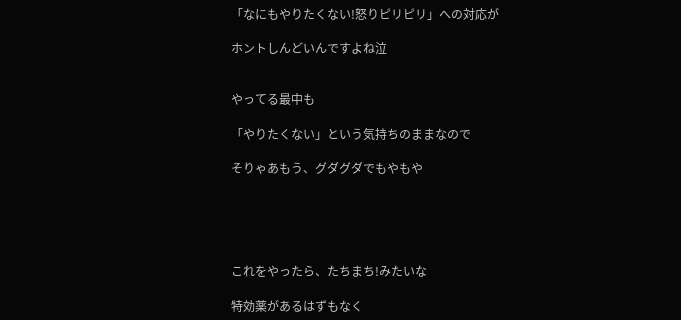「なにもやりたくない!怒りピリピリ」への対応が

ホントしんどいんですよね泣


やってる最中も

「やりたくない」という気持ちのままなので

そりゃあもう、グダグダでもやもや





これをやったら、たちまち!みたいな

特効薬があるはずもなく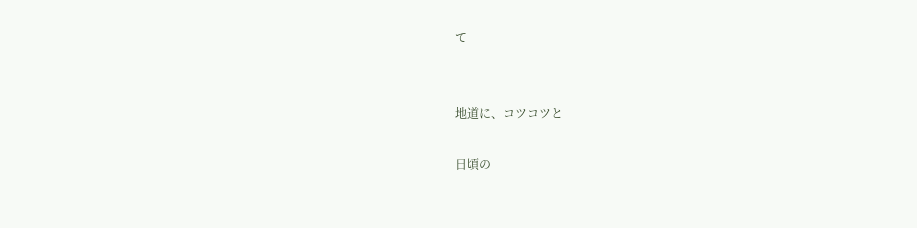て


地道に、コツコツと

日頃の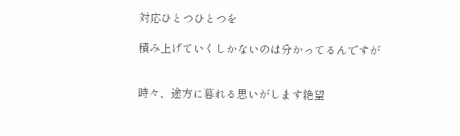対応ひとつひとつを

積み上げていくしかないのは分かってるんですが


時々、途方に暮れる思いがします絶望